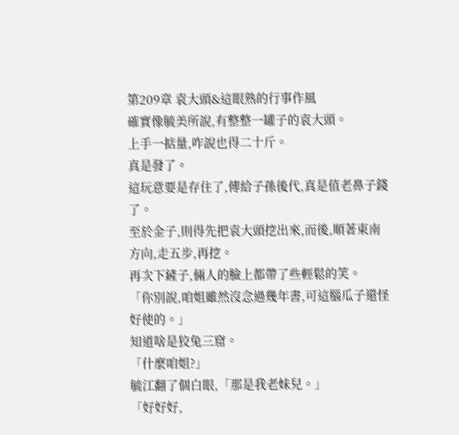第209章 袁大頭&這眼熟的行事作風
確實像毓美所說,有整整一罐子的袁大頭。
上手一掂量,咋說也得二十斤。
真是發了。
這玩意要是存住了,傳給子孫後代,真是值老鼻子錢了。
至於金子,則得先把袁大頭挖出來,而後,順著東南方向,走五步,再挖。
再次下鏟子,倆人的臉上都帶了些輕鬆的笑。
「你別說,咱姐雖然沒念過幾年書,可這腦瓜子還怪好使的。」
知道啥是狡兔三窟。
「什麼咱姐?」
毓江翻了個白眼,「那是我老妹兒。」
「好好好,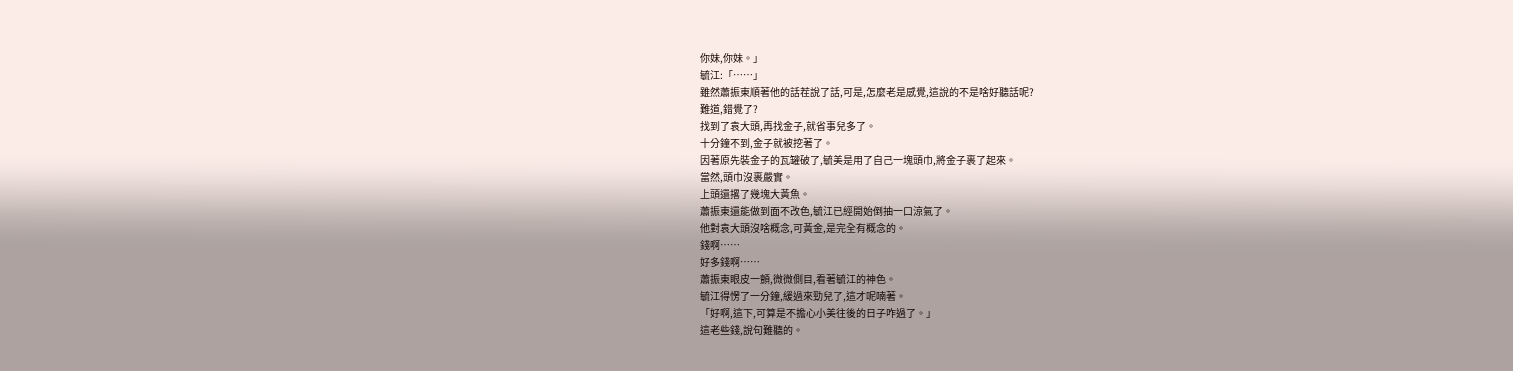你妹,你妹。」
毓江:「……」
雖然蕭振東順著他的話茬說了話,可是,怎麼老是感覺,這說的不是啥好聽話呢?
難道,錯覺了?
找到了袁大頭,再找金子,就省事兒多了。
十分鐘不到,金子就被挖著了。
因著原先裝金子的瓦罐破了,毓美是用了自己一塊頭巾,將金子裹了起來。
當然,頭巾沒裹嚴實。
上頭還撂了幾塊大黃魚。
蕭振東還能做到面不改色,毓江已經開始倒抽一口涼氣了。
他對袁大頭沒啥概念,可黃金,是完全有概念的。
錢啊……
好多錢啊……
蕭振東眼皮一顫,微微側目,看著毓江的神色。
毓江得愣了一分鐘,緩過來勁兒了,這才呢喃著。
「好啊,這下,可算是不擔心小美往後的日子咋過了。」
這老些錢,說句難聽的。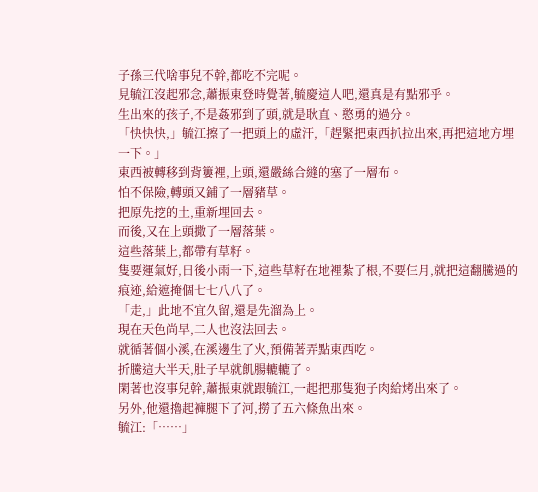子孫三代啥事兒不幹,都吃不完呢。
見毓江沒起邪念,蕭振東登時覺著,毓慶這人吧,還真是有點邪乎。
生出來的孩子,不是姦邪到了頭,就是耿直、憨勇的過分。
「快快快,」毓江擦了一把頭上的虛汗,「趕緊把東西扒拉出來,再把這地方埋一下。」
東西被轉移到背簍裡,上頭,還嚴絲合縫的塞了一層布。
怕不保險,轉頭又鋪了一層豬草。
把原先挖的土,重新埋回去。
而後,又在上頭撒了一層落葉。
這些落葉上,都帶有草籽。
隻要運氣好,日後小雨一下,這些草籽在地裡紮了根,不要仨月,就把這翻騰過的痕迹,給遮掩個七七八八了。
「走,」此地不宜久留,還是先溜為上。
現在天色尚早,二人也沒法回去。
就循著個小溪,在溪邊生了火,預備著弄點東西吃。
折騰這大半天,肚子早就飢腸轆轆了。
閑著也沒事兒幹,蕭振東就跟毓江,一起把那隻狍子肉給烤出來了。
另外,他還擼起褲腿下了河,撈了五六條魚出來。
毓江:「……」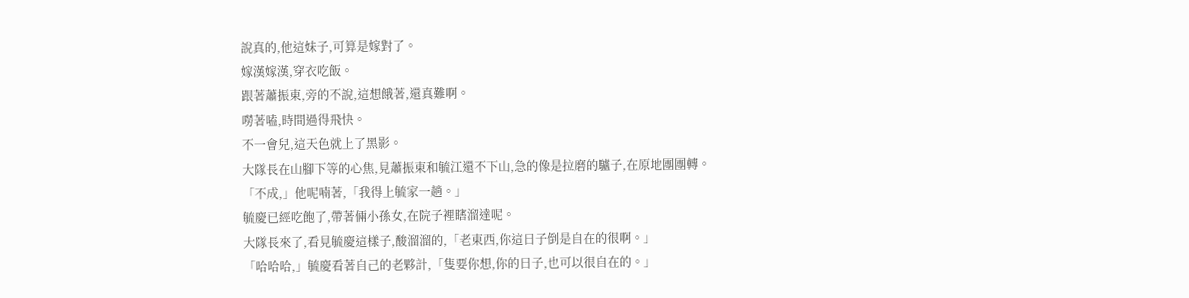說真的,他這妹子,可算是嫁對了。
嫁漢嫁漢,穿衣吃飯。
跟著蕭振東,旁的不說,這想餓著,還真難啊。
嘮著嗑,時間過得飛快。
不一會兒,這天色就上了黑影。
大隊長在山腳下等的心焦,見蕭振東和毓江還不下山,急的像是拉磨的驢子,在原地團團轉。
「不成,」他呢喃著,「我得上毓家一趟。」
毓慶已經吃飽了,帶著倆小孫女,在院子裡瞎溜達呢。
大隊長來了,看見毓慶這樣子,酸溜溜的,「老東西,你這日子倒是自在的很啊。」
「哈哈哈,」毓慶看著自己的老夥計,「隻要你想,你的日子,也可以很自在的。」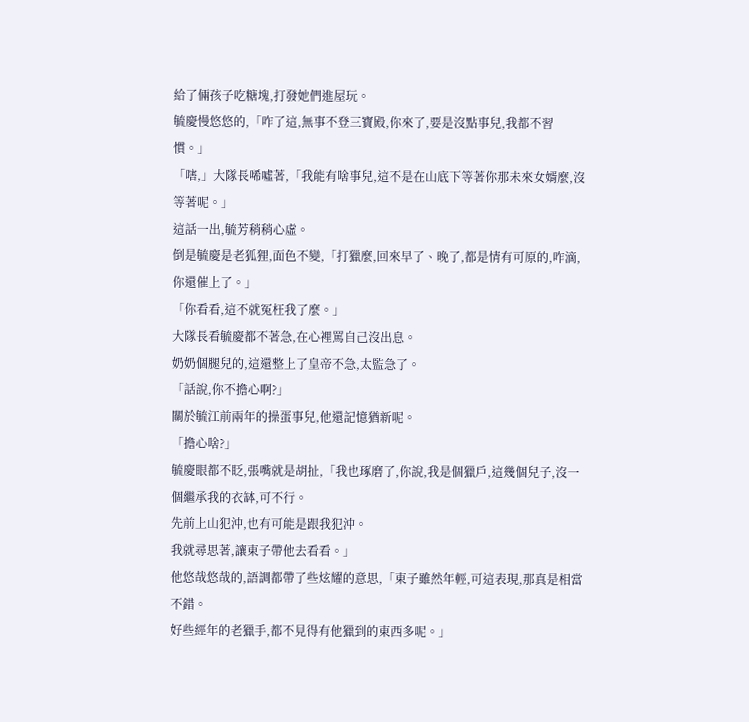給了倆孩子吃糖塊,打發她們進屋玩。
毓慶慢悠悠的,「咋了這,無事不登三寶殿,你來了,要是沒點事兒,我都不習慣。」
「嗐,」大隊長唏噓著,「我能有啥事兒,這不是在山底下等著你那未來女婿麼,沒等著呢。」
這話一出,毓芳稍稍心虛。
倒是毓慶是老狐狸,面色不變,「打獵麼,回來早了、晚了,都是情有可原的,咋滴,你還催上了。」
「你看看,這不就冤枉我了麼。」
大隊長看毓慶都不著急,在心裡罵自己沒出息。
奶奶個腿兒的,這還整上了皇帝不急,太監急了。
「話說,你不擔心啊?」
關於毓江前兩年的操蛋事兒,他還記憶猶新呢。
「擔心啥?」
毓慶眼都不眨,張嘴就是胡扯,「我也琢磨了,你說,我是個獵戶,這幾個兒子,沒一個繼承我的衣缽,可不行。
先前上山犯沖,也有可能是跟我犯沖。
我就尋思著,讓東子帶他去看看。」
他悠哉悠哉的,語調都帶了些炫耀的意思,「東子雖然年輕,可這表現,那真是相當不錯。
好些經年的老獵手,都不見得有他獵到的東西多呢。」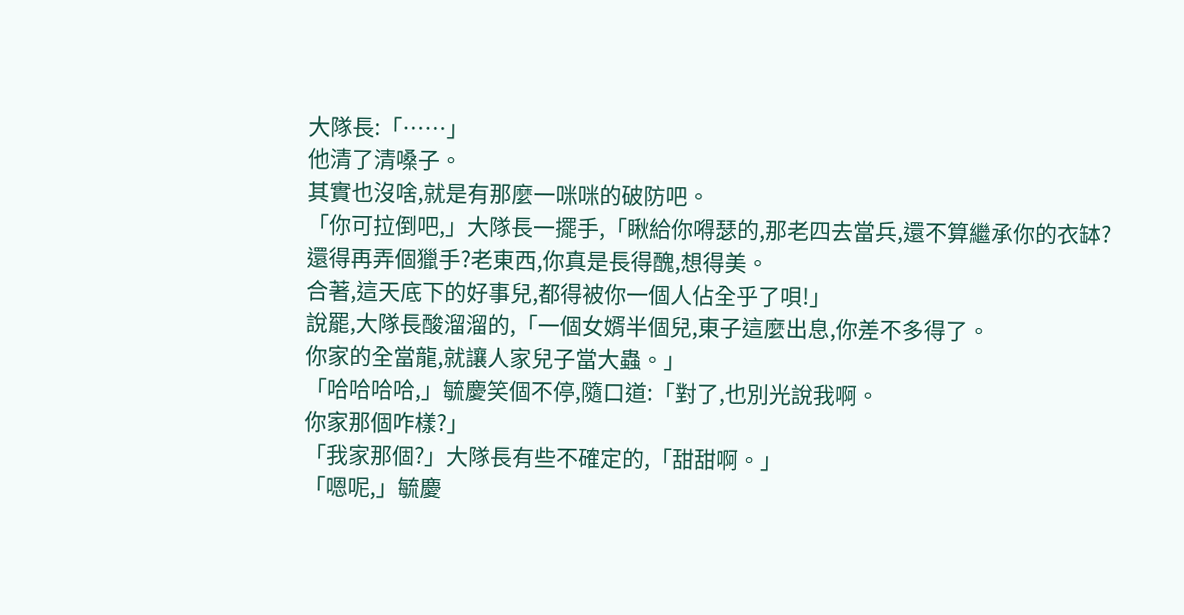大隊長:「……」
他清了清嗓子。
其實也沒啥,就是有那麼一咪咪的破防吧。
「你可拉倒吧,」大隊長一擺手,「瞅給你嘚瑟的,那老四去當兵,還不算繼承你的衣缽?
還得再弄個獵手?老東西,你真是長得醜,想得美。
合著,這天底下的好事兒,都得被你一個人佔全乎了唄!」
說罷,大隊長酸溜溜的,「一個女婿半個兒,東子這麼出息,你差不多得了。
你家的全當龍,就讓人家兒子當大蟲。」
「哈哈哈哈,」毓慶笑個不停,隨口道:「對了,也別光說我啊。
你家那個咋樣?」
「我家那個?」大隊長有些不確定的,「甜甜啊。」
「嗯呢,」毓慶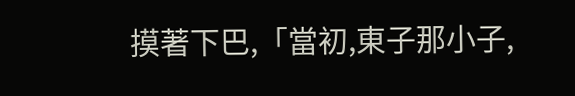摸著下巴,「當初,東子那小子,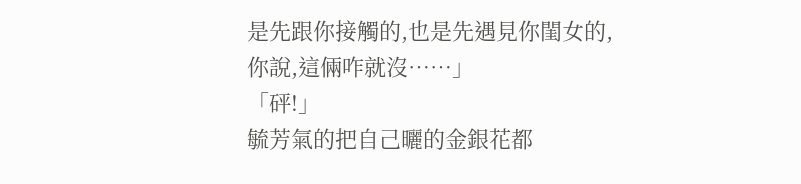是先跟你接觸的,也是先遇見你閨女的,你說,這倆咋就沒……」
「砰!」
毓芳氣的把自己曬的金銀花都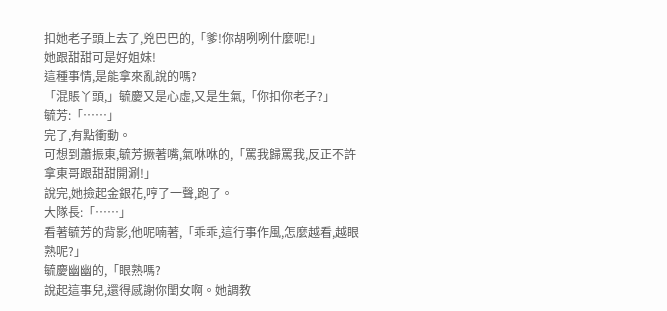扣她老子頭上去了,兇巴巴的,「爹!你胡咧咧什麼呢!」
她跟甜甜可是好姐妹!
這種事情,是能拿來亂說的嗎?
「混賬丫頭,」毓慶又是心虛,又是生氣,「你扣你老子?」
毓芳:「……」
完了,有點衝動。
可想到蕭振東,毓芳撅著嘴,氣咻咻的,「罵我歸罵我,反正不許拿東哥跟甜甜開涮!」
說完,她撿起金銀花,哼了一聲,跑了。
大隊長:「……」
看著毓芳的背影,他呢喃著,「乖乖,這行事作風,怎麼越看,越眼熟呢?」
毓慶幽幽的,「眼熟嗎?
說起這事兒,還得感謝你閨女啊。她調教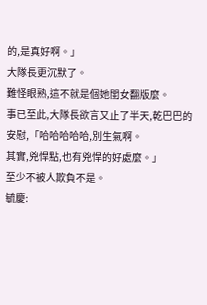的,是真好啊。」
大隊長更沉默了。
難怪眼熟,這不就是個她閨女翻版麼。
事已至此,大隊長欲言又止了半天,乾巴巴的安慰,「哈哈哈哈哈,別生氣啊。
其實,兇悍點,也有兇悍的好處麼。」
至少不被人欺負不是。
毓慶: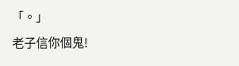「。」
老子信你個鬼!